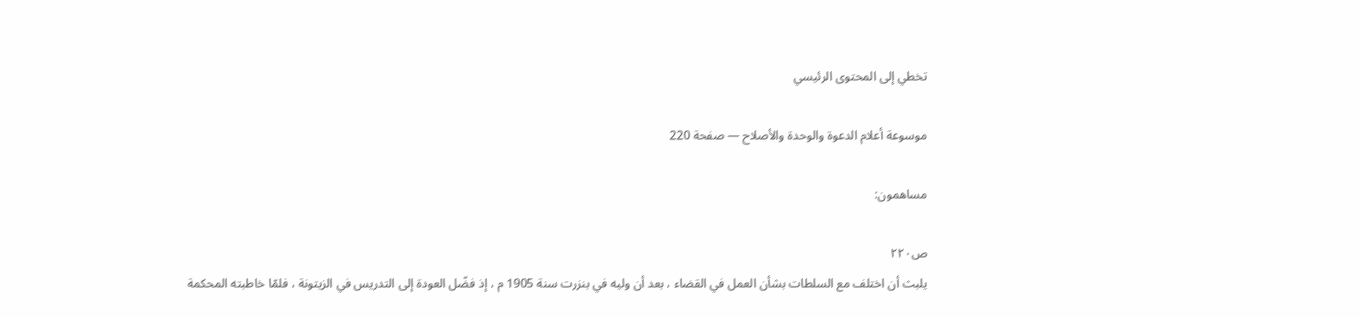تخطي إلى المحتوى الرئيسي

موسوعة أعلام الدعوة والوحدة والأصلاح — صفحة 220

مساهمون:

ص٢٢٠
يلبث أن اختلف مع السلطات بشأن العمل في القضاء ، بعد أن وليه في بنزرت سنة 1905 م ، إذ فضّل العودة إلى التدريس في الزيتونة ، فلمّا خاطبته المحكمة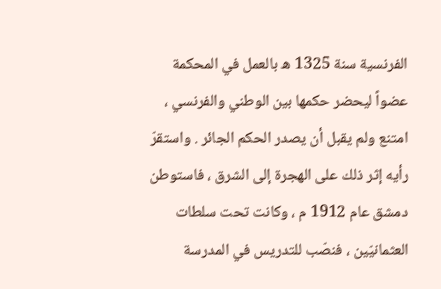الفرنسية سنة 1325 ه بالعمل في المحكمة عضواً ليحضر حكمها بين الوطني والفرنسي ، امتنع ولم يقبل أن يصدر الحكم الجائر . واستقرّ رأيه إثر ذلك على الهجرة إلى الشرق ، فاستوطن دمشق عام 1912 م ، وكانت تحت سلطات العثمانيّين ، فنصّب للتدريس في المدرسة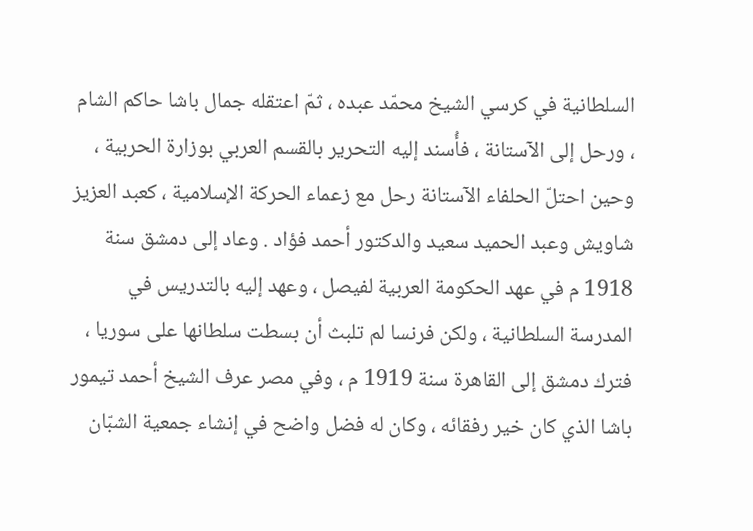السلطانية في كرسي الشيخ محمّد عبده ، ثمّ اعتقله جمال باشا حاكم الشام ، ورحل إلى الآستانة ، فأُسند إليه التحرير بالقسم العربي بوزارة الحربية ، وحين احتلّ الحلفاء الآستانة رحل مع زعماء الحركة الإسلامية ، كعبد العزيز شاويش وعبد الحميد سعيد والدكتور أحمد فؤاد . وعاد إلى دمشق سنة 1918 م في عهد الحكومة العربية لفيصل ، وعهد إليه بالتدريس في المدرسة السلطانية ، ولكن فرنسا لم تلبث أن بسطت سلطانها على سوريا ، فترك دمشق إلى القاهرة سنة 1919 م ، وفي مصر عرف الشيخ أحمد تيمور باشا الذي كان خير رفقائه ، وكان له فضل واضح في إنشاء جمعية الشبّان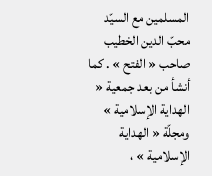المسلمين مع السيّد محبّ الدين الخطيب صاحب « الفتح » . كما أنشأ من بعد جمعية « الهداية الإسلامية » ومجلّة « الهداية الإسلامية » ،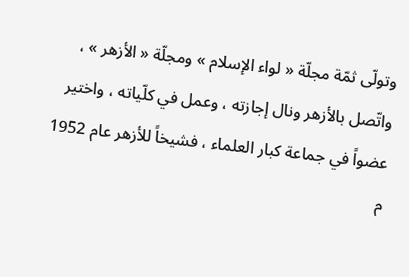وتولّى ثمّة مجلّة « لواء الإسلام » ومجلّة « الأزهر » ، واتّصل بالأزهر ونال إجازته ، وعمل في كلّياته ، واختير عضواً في جماعة كبار العلماء ، فشيخاً للأزهر عام 1952 م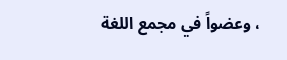، وعضواً في مجمع اللغة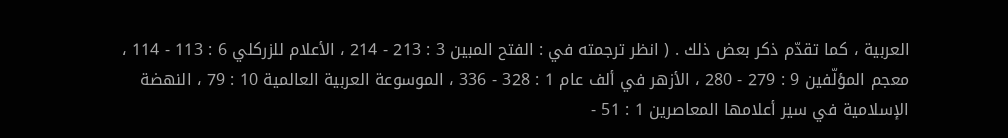العربية ، كما تقدّم ذكر بعض ذلك . ( انظر ترجمته في : الفتح المبين 3 : 213 - 214 ، الأعلام للزركلي 6 : 113 - 114 ، معجم المؤلّفين 9 : 279 - 280 ، الأزهر في ألف عام 1 : 328 - 336 ، الموسوعة العربية العالمية 10 : 79 ، النهضة الإسلامية في سير أعلامها المعاصرين 1 : 51 -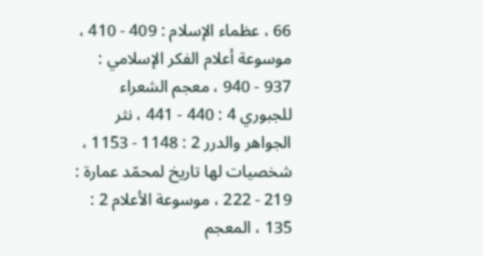66 ، عظماء الإسلام : 409 - 410 ، موسوعة أعلام الفكر الإسلامي : 937 - 940 ، معجم الشعراء للجبوري 4 : 440 - 441 ، نثر الجواهر والدرر 2 : 1148 - 1153 ، شخصيات لها تاريخ لمحمّد عمارة : 219 - 222 ، موسوعة الأعلام 2 : 135 ، المعجم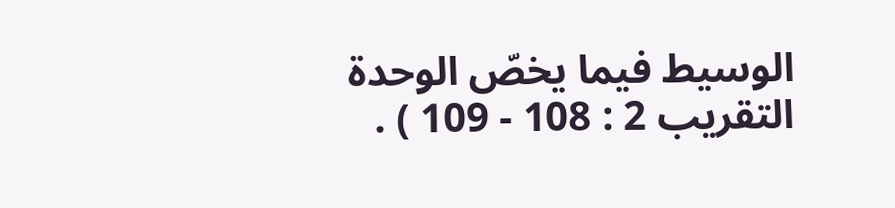الوسيط فيما يخصّ الوحدة التقريب 2 : 108 - 109 ) .